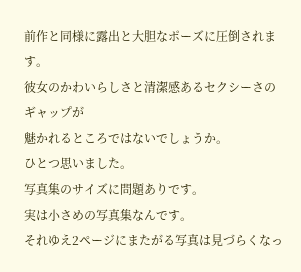前作と同様に露出と大胆なポーズに圧倒されます。
彼女のかわいらしさと清潔感あるセクシーさのギャップが
魅かれるところではないでしょうか。
ひとつ思いました。
写真集のサイズに問題ありです。
実は小さめの写真集なんです。
それゆえ2ページにまたがる写真は見づらくなっ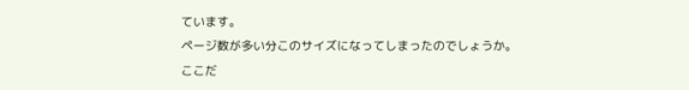ています。
ページ数が多い分このサイズになってしまったのでしょうか。
ここだ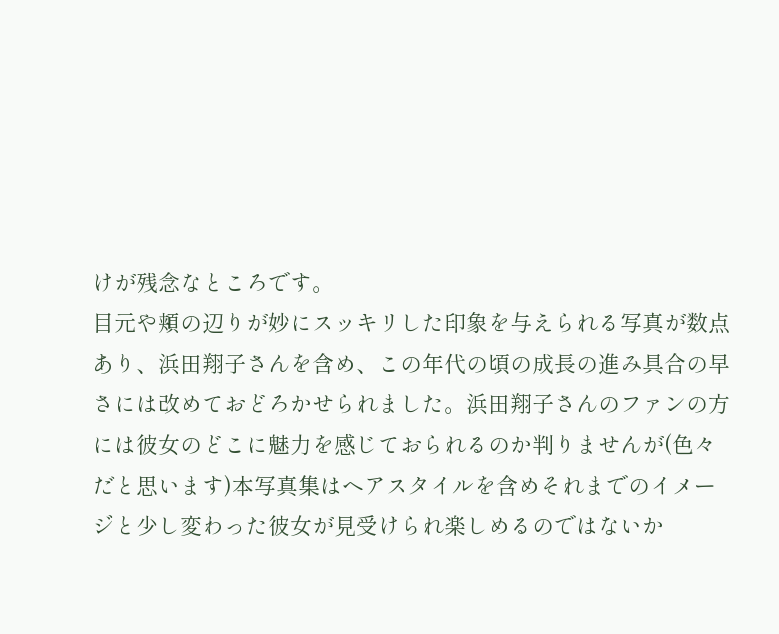けが残念なところです。
目元や頬の辺りが妙にスッキリした印象を与えられる写真が数点あり、浜田翔子さんを含め、この年代の頃の成長の進み具合の早さには改めておどろかせられました。浜田翔子さんのファンの方には彼女のどこに魅力を感じておられるのか判りませんが(色々だと思います)本写真集はヘアスタイルを含めそれまでのイメージと少し変わった彼女が見受けられ楽しめるのではないか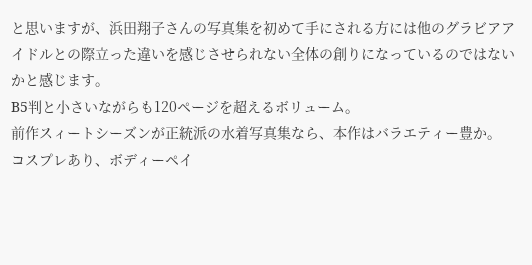と思いますが、浜田翔子さんの写真集を初めて手にされる方には他のグラビアアイドルとの際立った違いを感じさせられない全体の創りになっているのではないかと感じます。
B5判と小さいながらも120ページを超えるボリューム。
前作スィートシーズンが正統派の水着写真集なら、本作はバラエティー豊か。
コスプレあり、ボディーペイ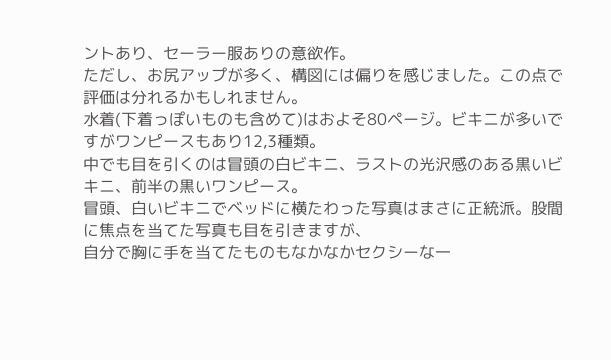ントあり、セーラー服ありの意欲作。
ただし、お尻アップが多く、構図には偏りを感じました。この点で評価は分れるかもしれません。
水着(下着っぽいものも含めて)はおよそ80ページ。ビキニが多いですがワンピースもあり12,3種類。
中でも目を引くのは冒頭の白ビキニ、ラストの光沢感のある黒いビキニ、前半の黒いワンピース。
冒頭、白いビキニでベッドに横たわった写真はまさに正統派。股間に焦点を当てた写真も目を引きますが、
自分で胸に手を当てたものもなかなかセクシーな一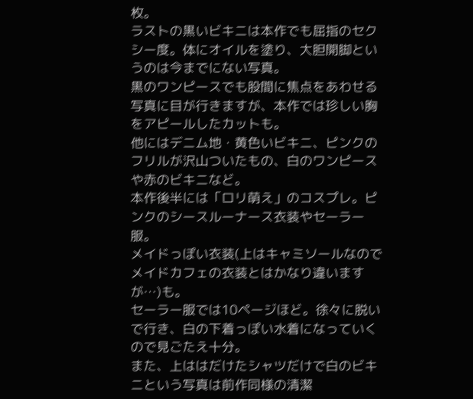枚。
ラストの黒いビキニは本作でも屈指のセクシー度。体にオイルを塗り、大胆開脚というのは今までにない写真。
黒のワンピースでも股間に焦点をあわせる写真に目が行きますが、本作では珍しい胸をアピールしたカットも。
他にはデニム地・黄色いビキニ、ピンクのフリルが沢山ついたもの、白のワンピースや赤のビキニなど。
本作後半には「ロリ萌え」のコスプレ。ピンクのシースルーナース衣装やセーラー服。
メイドっぽい衣装(上はキャミソールなのでメイドカフェの衣装とはかなり違いますが…)も。
セーラー服では10ページほど。徐々に脱いで行き、白の下着っぽい水着になっていくので見ごたえ十分。
また、上ははだけたシャツだけで白のビキニという写真は前作同様の清潔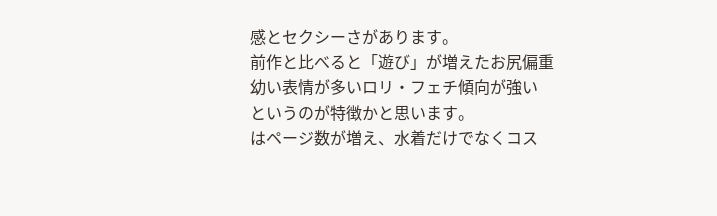感とセクシーさがあります。
前作と比べると「遊び」が増えたお尻偏重幼い表情が多いロリ・フェチ傾向が強い
というのが特徴かと思います。
はページ数が増え、水着だけでなくコス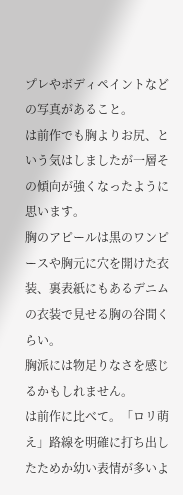プレやボディペイントなどの写真があること。
は前作でも胸よりお尻、という気はしましたが一層その傾向が強くなったように思います。
胸のアピールは黒のワンピースや胸元に穴を開けた衣装、裏表紙にもあるデニムの衣装で見せる胸の谷間くらい。
胸派には物足りなさを感じるかもしれません。
は前作に比べて。「ロリ萌え」路線を明確に打ち出したためか幼い表情が多いよ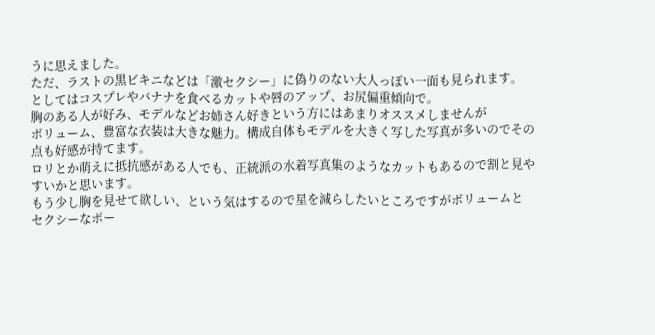うに思えました。
ただ、ラストの黒ビキニなどは「激セクシー」に偽りのない大人っぽい一面も見られます。
としてはコスプレやバナナを食べるカットや唇のアップ、お尻偏重傾向で。
胸のある人が好み、モデルなどお姉さん好きという方にはあまりオススメしませんが
ボリューム、豊富な衣装は大きな魅力。構成自体もモデルを大きく写した写真が多いのでその点も好感が持てます。
ロリとか萌えに抵抗感がある人でも、正統派の水着写真集のようなカットもあるので割と見やすいかと思います。
もう少し胸を見せて欲しい、という気はするので星を減らしたいところですがボリュームと
セクシーなポー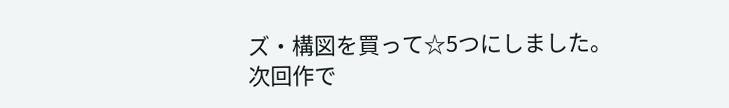ズ・構図を買って☆5つにしました。
次回作で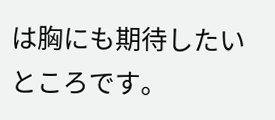は胸にも期待したいところです。